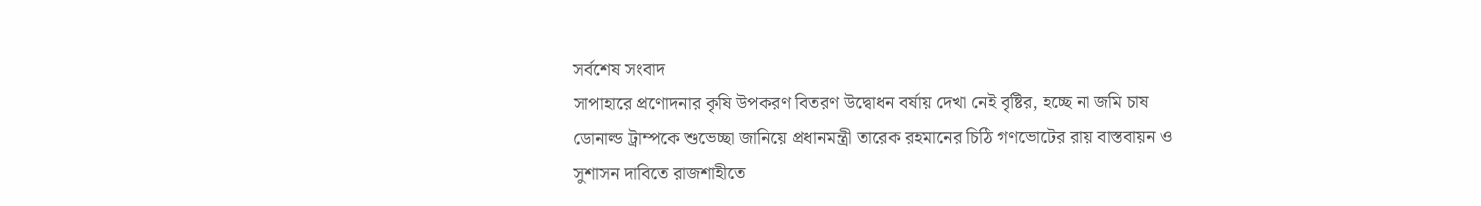সর্বশেষ সংবাদ
সাপাহারে প্রণোদনার কৃষি উপকরণ বিতরণ উদ্বোধন বর্ষায় দেখা নেই বৃষ্টির, হচ্ছে না জমি চাষ ডোনাল্ড ট্রাম্পকে শুভেচ্ছা জানিয়ে প্রধানমন্ত্রী তারেক রহমানের চিঠি গণভোটের রায় বাস্তবায়ন ও সুশাসন দাবিতে রাজশাহীতে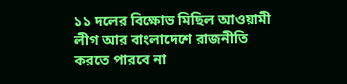১১ দলের বিক্ষোভ মিছিল আওয়ামী লীগ আর বাংলাদেশে রাজনীতি করতে পারবে না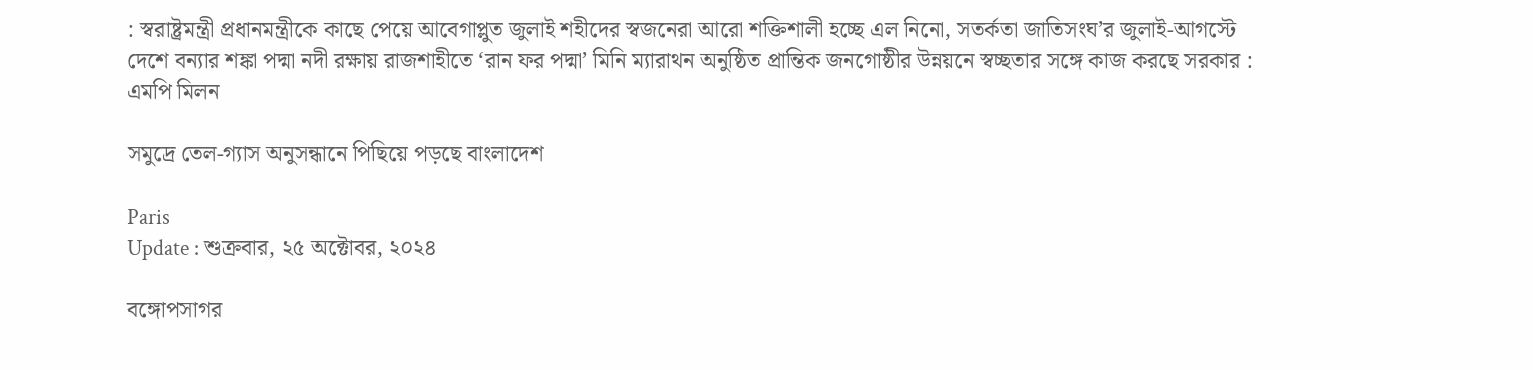: স্বরাষ্ট্রমন্ত্রী প্রধানমন্ত্রীকে কাছে পেয়ে আবেগাপ্লুত জুলাই শহীদের স্বজনেরা আরো শক্তিশালী হচ্ছে এল নিনো, সতর্কতা জাতিসংঘ’র জুলাই-আগস্টে দেশে বন্যার শঙ্কা পদ্মা নদী রক্ষায় রাজশাহীতে ‘রান ফর পদ্মা’ মিনি ম্যারাথন অনুষ্ঠিত প্রান্তিক জনগোষ্ঠীর উন্নয়নে স্বচ্ছতার সঙ্গে কাজ করছে সরকার : এমপি মিলন

সমুদ্রে তেল-গ্যাস অনুসন্ধানে পিছিয়ে পড়ছে বাংলাদেশ

Paris
Update : শুক্রবার, ২৫ অক্টোবর, ২০২৪

বঙ্গোপসাগর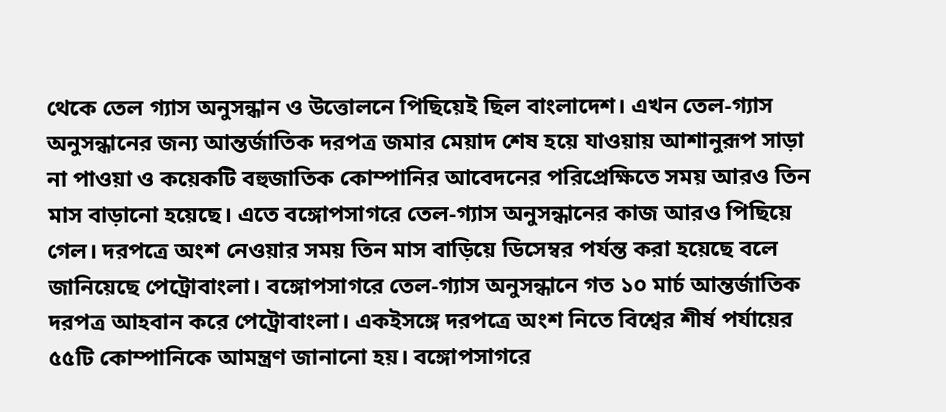থেকে তেল গ্যাস অনুসন্ধান ও উত্তোলনে পিছিয়েই ছিল বাংলাদেশ। এখন তেল-গ্যাস অনুসন্ধানের জন্য আন্তর্জাতিক দরপত্র জমার মেয়াদ শেষ হয়ে যাওয়ায় আশানুরূপ সাড়া না পাওয়া ও কয়েকটি বহুজাতিক কোম্পানির আবেদনের পরিপ্রেক্ষিতে সময় আরও তিন মাস বাড়ানো হয়েছে। এতে বঙ্গোপসাগরে তেল-গ্যাস অনুসন্ধানের কাজ আরও পিছিয়ে গেল। দরপত্রে অংশ নেওয়ার সময় তিন মাস বাড়িয়ে ডিসেম্বর পর্যন্ত করা হয়েছে বলে জানিয়েছে পেট্রোবাংলা। বঙ্গোপসাগরে তেল-গ্যাস অনুসন্ধানে গত ১০ মার্চ আন্তর্জাতিক দরপত্র আহবান করে পেট্রোবাংলা। একইসঙ্গে দরপত্রে অংশ নিতে বিশ্বের শীর্ষ পর্যায়ের ৫৫টি কোম্পানিকে আমন্ত্রণ জানানো হয়। বঙ্গোপসাগরে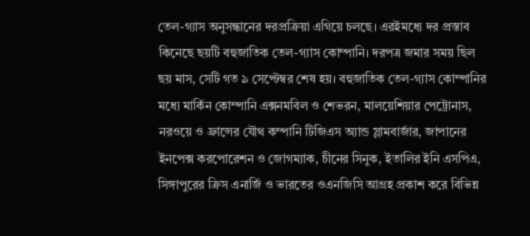তেল-গ্যাস অনুসন্ধানের দরপ্রক্রিয়া এগিয়ে চলছে। এরইমধ্যে দর প্রস্তাব কিনেছে ছয়টি বহুজাতিক তেল-গ্যাস কোম্পানি। দরপত্র জমার সময় ছিল ছয় মাস, সেটি গত ৯ সেপ্টেম্বর শেষ হয়। বহুজাতিক তেল-গ্যাস কোম্পানির মধ্যে মার্কিন কোম্পানি এক্সনমবিল ও শেভরন, মালয়েশিয়ার পেট্রোনাস, নরওয়ে ও ফ্রান্সের যৌথ কম্পানি টিজিএস অ্যান্ড স্লামবার্জার, জাপানের ইনপেক্স করপোরেশন ও জোগম্যাক, চীনের সিনুক, ইতালির ইনি এসপিএ, সিঙ্গাপুরের ক্রিস এনার্জি ও ভারতের ওএনজিসি আগ্রহ প্রকাশ করে বিভিন্ন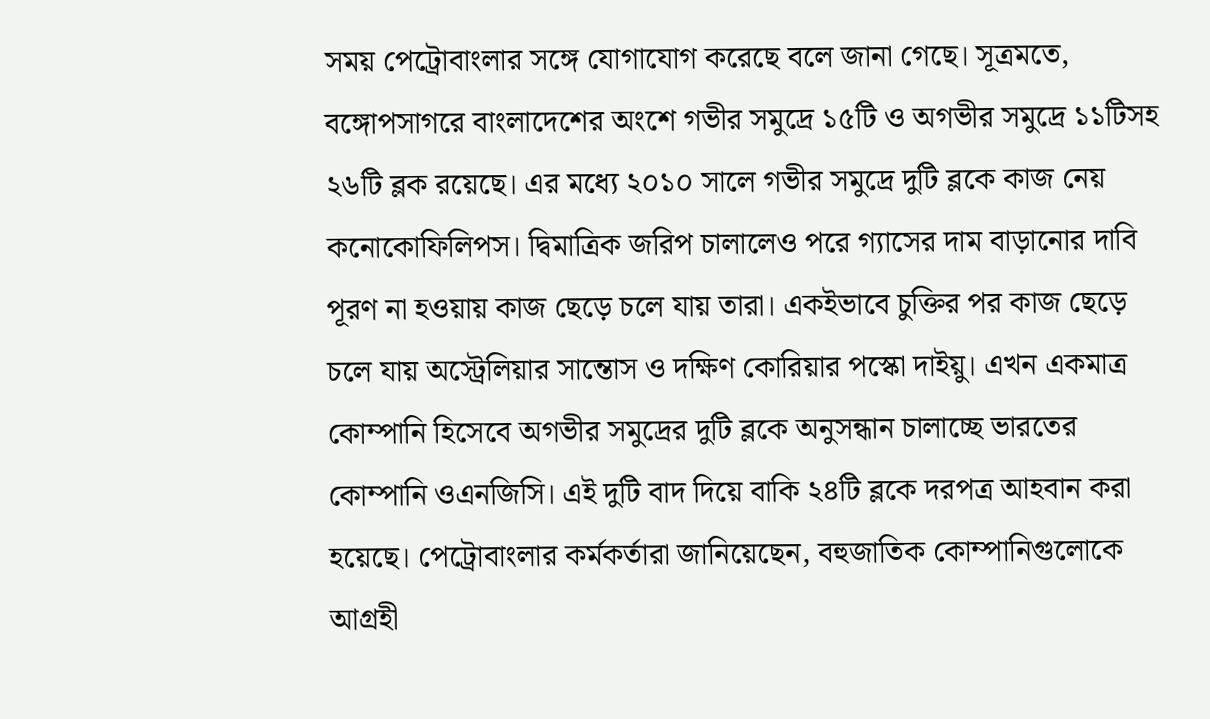সময় পেট্রোবাংলার সঙ্গে যোগাযোগ করেছে বলে জানা গেছে। সূত্রমতে, বঙ্গোপসাগরে বাংলাদেশের অংশে গভীর সমুদ্রে ১৫টি ও অগভীর সমুদ্রে ১১টিসহ ২৬টি ব্লক রয়েছে। এর মধ্যে ২০১০ সালে গভীর সমুদ্রে দুটি ব্লকে কাজ নেয় কনোকোফিলিপস। দ্বিমাত্রিক জরিপ চালালেও পরে গ্যাসের দাম বাড়ানোর দাবি পূরণ না হওয়ায় কাজ ছেড়ে চলে যায় তারা। একইভাবে চুক্তির পর কাজ ছেড়ে চলে যায় অস্ট্রেলিয়ার সান্তোস ও দক্ষিণ কোরিয়ার পস্কো দাইয়ু। এখন একমাত্র কোম্পানি হিসেবে অগভীর সমুদ্রের দুটি ব্লকে অনুসন্ধান চালাচ্ছে ভারতের কোম্পানি ওএনজিসি। এই দুটি বাদ দিয়ে বাকি ২৪টি ব্লকে দরপত্র আহবান করা হয়েছে। পেট্রোবাংলার কর্মকর্তারা জানিয়েছেন, বহুজাতিক কোম্পানিগুলোকে আগ্রহী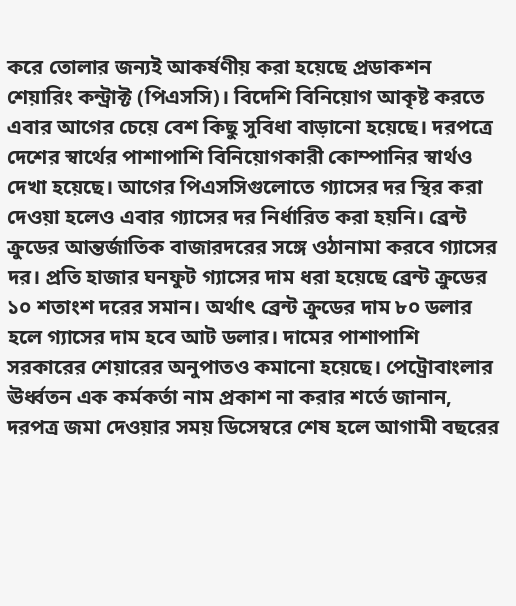করে তোলার জন্যই আকর্ষণীয় করা হয়েছে প্রডাকশন শেয়ারিং কন্ট্রাক্ট (পিএসসি)। বিদেশি বিনিয়োগ আকৃষ্ট করতে এবার আগের চেয়ে বেশ কিছু সুবিধা বাড়ানো হয়েছে। দরপত্রে দেশের স্বার্থের পাশাপাশি বিনিয়োগকারী কোম্পানির স্বার্থও দেখা হয়েছে। আগের পিএসসিগুলোতে গ্যাসের দর স্থির করা দেওয়া হলেও এবার গ্যাসের দর নির্ধারিত করা হয়নি। ব্রেন্ট ক্রুডের আন্তর্জাতিক বাজারদরের সঙ্গে ওঠানামা করবে গ্যাসের দর। প্রতি হাজার ঘনফুট গ্যাসের দাম ধরা হয়েছে ব্রেন্ট ক্রুডের ১০ শতাংশ দরের সমান। অর্থাৎ ব্রেন্ট ক্রুডের দাম ৮০ ডলার হলে গ্যাসের দাম হবে আট ডলার। দামের পাশাপাশি সরকারের শেয়ারের অনুপাতও কমানো হয়েছে। পেট্রোবাংলার ঊর্ধ্বতন এক কর্মকর্তা নাম প্রকাশ না করার শর্তে জানান, দরপত্র জমা দেওয়ার সময় ডিসেম্বরে শেষ হলে আগামী বছরের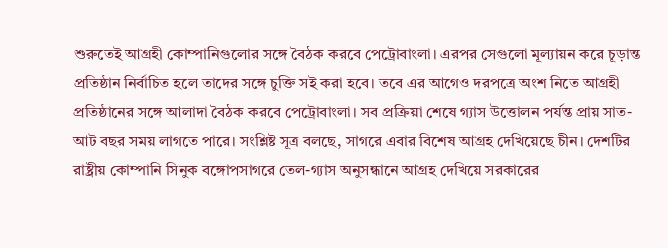শুরুতেই আগ্রহী কোম্পানিগুলোর সঙ্গে বৈঠক করবে পেট্রোবাংলা। এরপর সেগুলো মূল্যায়ন করে চূড়ান্ত প্রতিষ্ঠান নির্বাচিত হলে তাদের সঙ্গে চুক্তি সই করা হবে। তবে এর আগেও দরপত্রে অংশ নিতে আগ্রহী প্রতিষ্ঠানের সঙ্গে আলাদা বৈঠক করবে পেট্রোবাংলা। সব প্রক্রিয়া শেষে গ্যাস উত্তোলন পর্যন্ত প্রায় সাত-আট বছর সময় লাগতে পারে। সংশ্লিষ্ট সূত্র বলছে, সাগরে এবার বিশেষ আগ্রহ দেখিয়েছে চীন। দেশটির রাষ্ট্রীয় কোম্পানি সিনুক বঙ্গোপসাগরে তেল-গ্যাস অনুসন্ধানে আগ্রহ দেখিয়ে সরকারের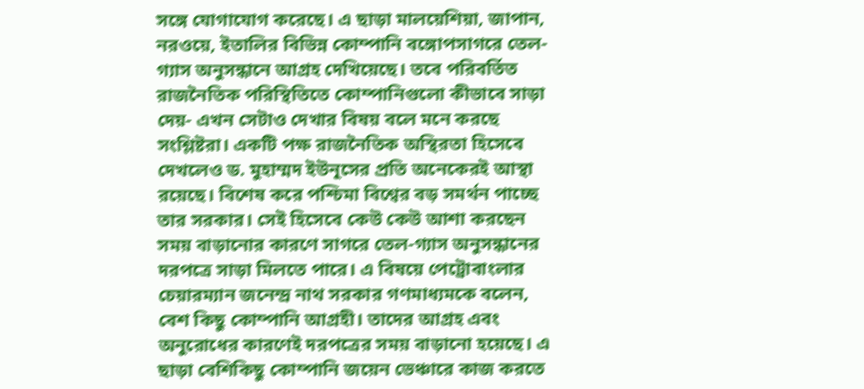সঙ্গে যোগাযোগ করেছে। এ ছাড়া মালয়েশিয়া, জাপান, নরওয়ে, ইতালির বিভিন্ন কোম্পানি বঙ্গোপসাগরে তেল-গ্যাস অনুসন্ধানে আগ্রহ দেখিয়েছে। তবে পরিবর্তিত রাজনৈতিক পরিস্থিতিতে কোম্পানিগুলো কীভাবে সাড়া দেয়- এখন সেটাও দেখার বিষয় বলে মনে করছে সংশ্লিষ্টরা। একটি পক্ষ রাজনৈতিক অস্থিরতা হিসেবে দেখলেও ড. মুহাম্মদ ইউনূসের প্রতি অনেকেরই আস্থা রয়েছে। বিশেষ করে পশ্চিমা বিশ্বের বড় সমর্থন পাচ্ছে তার সরকার। সেই হিসেবে কেউ কেউ আশা করছেন সময় বাড়ানোর কারণে সাগরে তেল-গ্যাস অনুসন্ধানের দরপত্রে সাড়া মিলতে পারে। এ বিষয়ে পেট্রোবাংলার চেয়ারম্যান জনেন্দ্র নাথ সরকার গণমাধ্যমকে বলেন, বেশ কিছু কোম্পানি আগ্রহী। তাদের আগ্রহ এবং অনুরোধের কারণেই দরপত্রের সময় বাড়ানো হয়েছে। এ ছাড়া বেশিকিছু কোম্পানি জয়েন ভেঞ্চারে কাজ করতে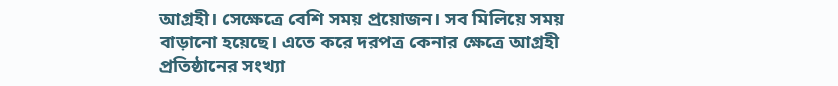আগ্রহী। সেক্ষেত্রে বেশি সময় প্রয়োজন। সব মিলিয়ে সময় বাড়ানো হয়েছে। এতে করে দরপত্র কেনার ক্ষেত্রে আগ্রহী প্রতিষ্ঠানের সংখ্যা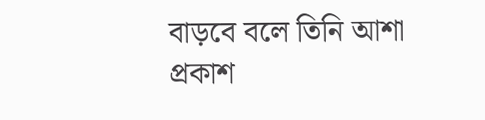বাড়বে বলে তিনি আশা প্রকাশ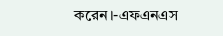করেন।-এফএনএস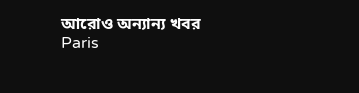আরোও অন্যান্য খবর
Paris